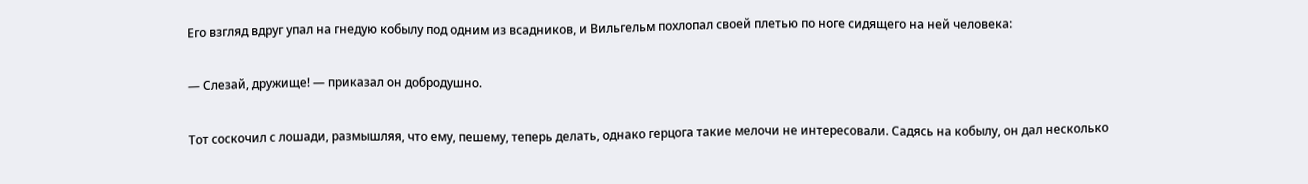Его взгляд вдруг упал на гнедую кобылу под одним из всадников, и Вильгельм похлопал своей плетью по ноге сидящего на ней человека:

— Слезай, дружище! — приказал он добродушно.

Тот соскочил с лошади, размышляя, что ему, пешему, теперь делать, однако герцога такие мелочи не интересовали. Садясь на кобылу, он дал несколько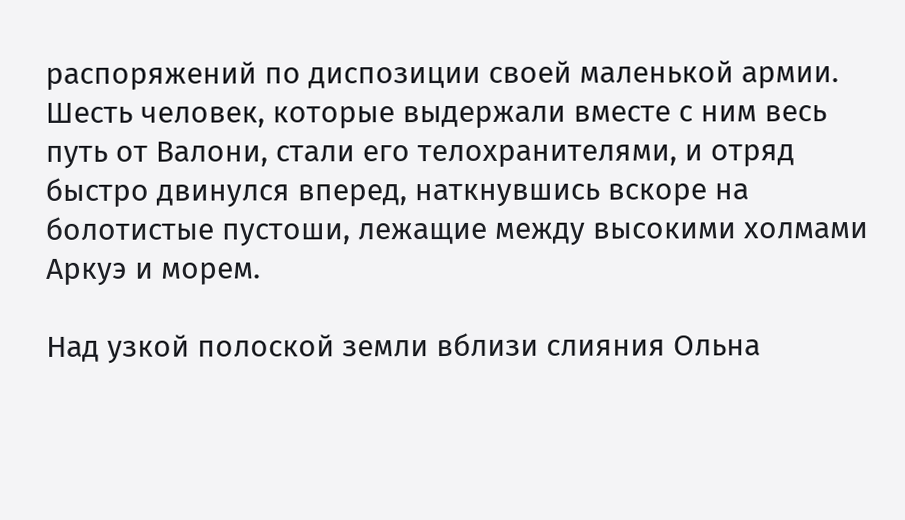распоряжений по диспозиции своей маленькой армии. Шесть человек, которые выдержали вместе с ним весь путь от Валони, стали его телохранителями, и отряд быстро двинулся вперед, наткнувшись вскоре на болотистые пустоши, лежащие между высокими холмами Аркуэ и морем.

Над узкой полоской земли вблизи слияния Ольна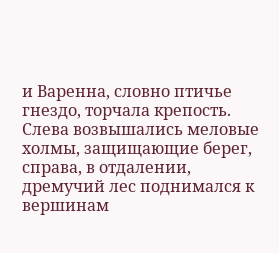и Варенна, словно птичье гнездо, торчала крепость. Слева возвышались меловые холмы, защищающие берег, справа, в отдалении, дремучий лес поднимался к вершинам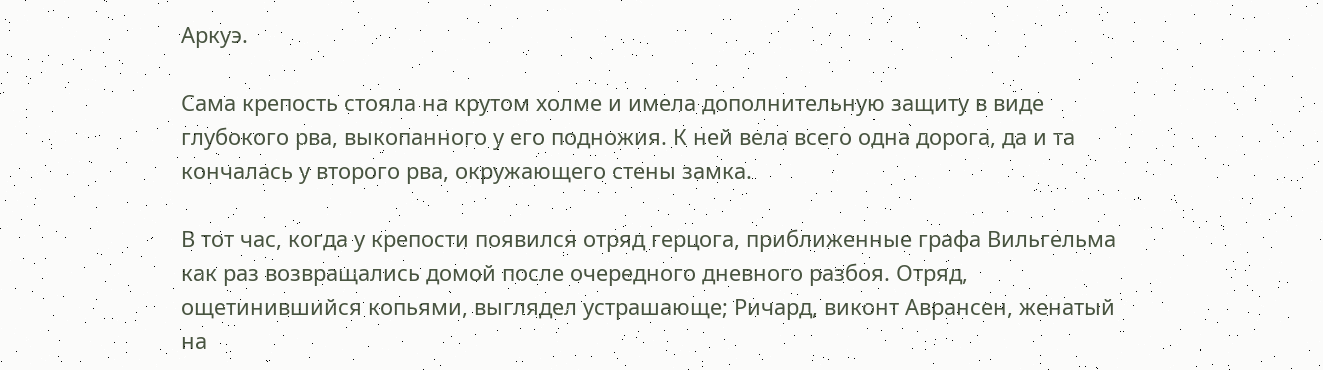Аркуэ.

Сама крепость стояла на крутом холме и имела дополнительную защиту в виде глубокого рва, выкопанного у его подножия. К ней вела всего одна дорога, да и та кончалась у второго рва, окружающего стены замка.

В тот час, когда у крепости появился отряд герцога, приближенные графа Вильгельма как раз возвращались домой после очередного дневного разбоя. Отряд, ощетинившийся копьями, выглядел устрашающе; Ричард, виконт Аврансен, женатый на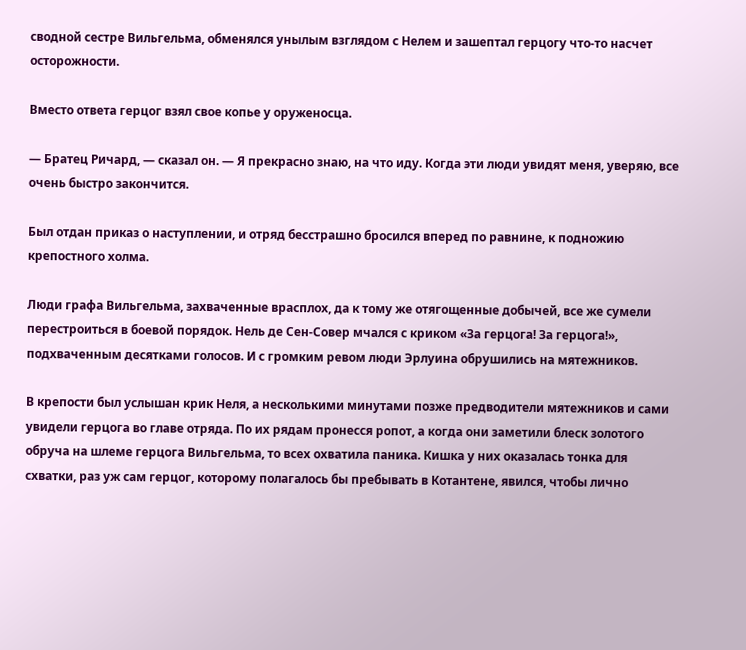сводной сестре Вильгельма, обменялся унылым взглядом с Нелем и зашептал герцогу что-то насчет осторожности.

Вместо ответа герцог взял свое копье у оруженосца.

— Братец Ричард, — сказал он. — Я прекрасно знаю, на что иду. Когда эти люди увидят меня, уверяю, все очень быстро закончится.

Был отдан приказ о наступлении, и отряд бесстрашно бросился вперед по равнине, к подножию крепостного холма.

Люди графа Вильгельма, захваченные врасплох, да к тому же отягощенные добычей, все же сумели перестроиться в боевой порядок. Нель де Сен-Совер мчался с криком «За герцога! За герцога!», подхваченным десятками голосов. И с громким ревом люди Эрлуина обрушились на мятежников.

В крепости был услышан крик Неля, а несколькими минутами позже предводители мятежников и сами увидели герцога во главе отряда. По их рядам пронесся ропот, а когда они заметили блеск золотого обруча на шлеме герцога Вильгельма, то всех охватила паника. Кишка у них оказалась тонка для схватки, раз уж сам герцог, которому полагалось бы пребывать в Котантене, явился, чтобы лично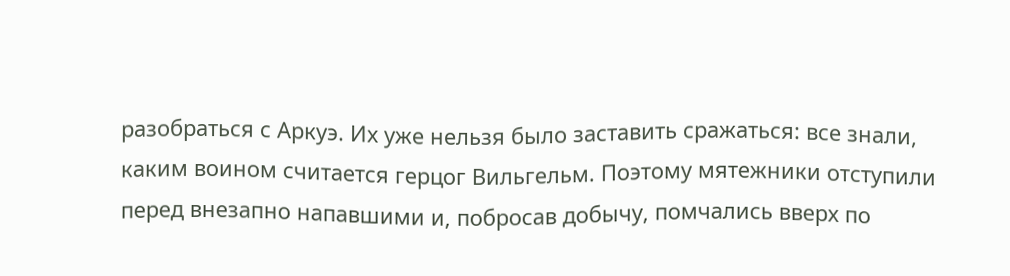разобраться с Аркуэ. Их уже нельзя было заставить сражаться: все знали, каким воином считается герцог Вильгельм. Поэтому мятежники отступили перед внезапно напавшими и, побросав добычу, помчались вверх по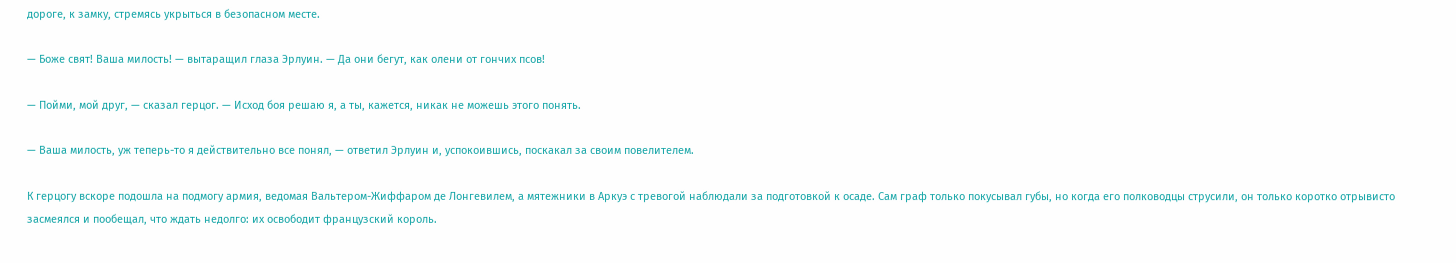дороге, к замку, стремясь укрыться в безопасном месте.

— Боже свят! Ваша милость! — вытаращил глаза Эрлуин. — Да они бегут, как олени от гончих псов!

— Пойми, мой друг, — сказал герцог. — Исход боя решаю я, а ты, кажется, никак не можешь этого понять.

— Ваша милость, уж теперь-то я действительно все понял, — ответил Эрлуин и, успокоившись, поскакал за своим повелителем.

К герцогу вскоре подошла на подмогу армия, ведомая Вальтером-Жиффаром де Лонгевилем, а мятежники в Аркуэ с тревогой наблюдали за подготовкой к осаде. Сам граф только покусывал губы, но когда его полководцы струсили, он только коротко отрывисто засмеялся и пообещал, что ждать недолго: их освободит французский король.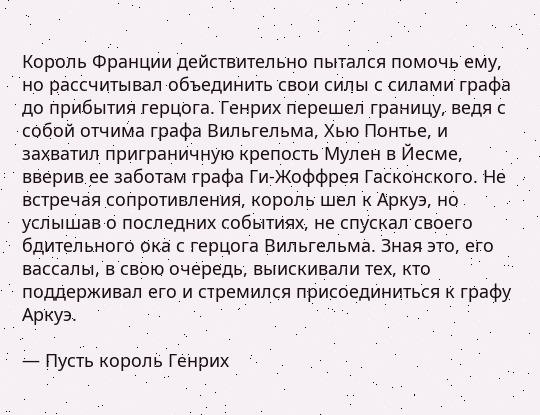Король Франции действительно пытался помочь ему, но рассчитывал объединить свои силы с силами графа до прибытия герцога. Генрих перешел границу, ведя с собой отчима графа Вильгельма, Хью Понтье, и захватил приграничную крепость Мулен в Йесме, вверив ее заботам графа Ги-Жоффрея Гасконского. Не встречая сопротивления, король шел к Аркуэ, но услышав о последних событиях, не спускал своего бдительного ока с герцога Вильгельма. Зная это, его вассалы, в свою очередь, выискивали тех, кто поддерживал его и стремился присоединиться к графу Аркуэ.

— Пусть король Генрих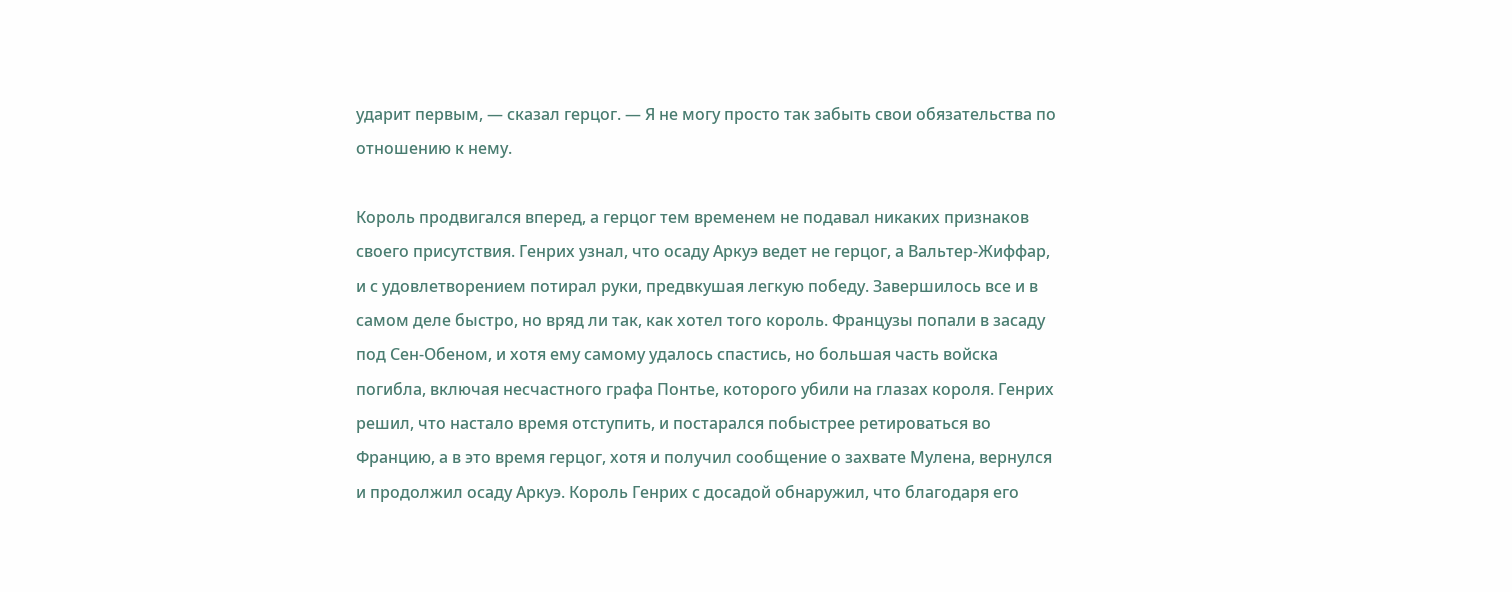ударит первым, — сказал герцог. — Я не могу просто так забыть свои обязательства по отношению к нему.

Король продвигался вперед, а герцог тем временем не подавал никаких признаков своего присутствия. Генрих узнал, что осаду Аркуэ ведет не герцог, а Вальтер-Жиффар, и с удовлетворением потирал руки, предвкушая легкую победу. Завершилось все и в самом деле быстро, но вряд ли так, как хотел того король. Французы попали в засаду под Сен-Обеном, и хотя ему самому удалось спастись, но большая часть войска погибла, включая несчастного графа Понтье, которого убили на глазах короля. Генрих решил, что настало время отступить, и постарался побыстрее ретироваться во Францию, а в это время герцог, хотя и получил сообщение о захвате Мулена, вернулся и продолжил осаду Аркуэ. Король Генрих с досадой обнаружил, что благодаря его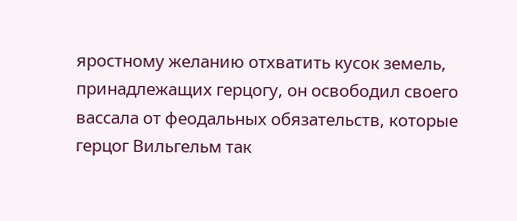яростному желанию отхватить кусок земель, принадлежащих герцогу, он освободил своего вассала от феодальных обязательств, которые герцог Вильгельм так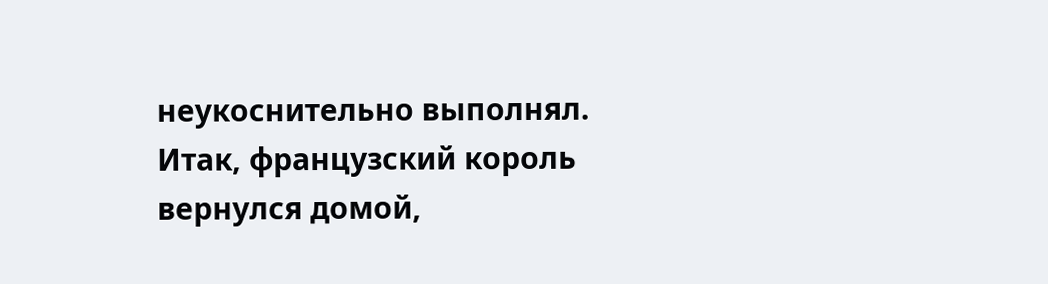неукоснительно выполнял. Итак, французский король вернулся домой,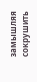замышляя сокрушить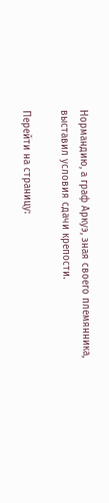Нормандию, а граф Аркуэ, зная своего племянника, выставил условия сдачи крепости.

Перейти на страницу: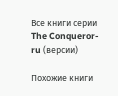Все книги серии The Conqueror-ru (версии)

Похожие книги